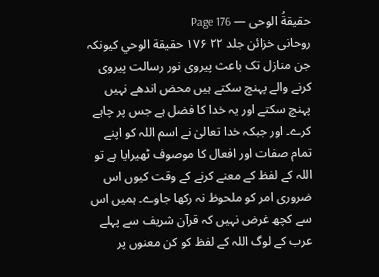حقیقةُ الوحی — Page 176
روحانی خزائن جلد ۲۲ ۱۷۶ حقيقة الوحي کیونکہ جن منازل تک باعث پیروی نور رسالت پیروی کرنے والے پہنچ سکتے ہیں محض اندھے نہیں پہنچ سکتے اور یہ خدا کا فضل ہے جس پر چاہے کرے۔ اور جبکہ خدا تعالیٰ نے اسم اللہ کو اپنے تمام صفات اور افعال کا موصوف ٹھیرایا ہے تو اللہ کے لفظ کے معنے کرنے کے وقت کیوں اس ضروری امر کو ملحوظ نہ رکھا جاوے۔ ہمیں اس سے کچھ غرض نہیں کہ قرآن شریف سے پہلے عرب کے لوگ اللہ کے لفظ کو کن معنوں پر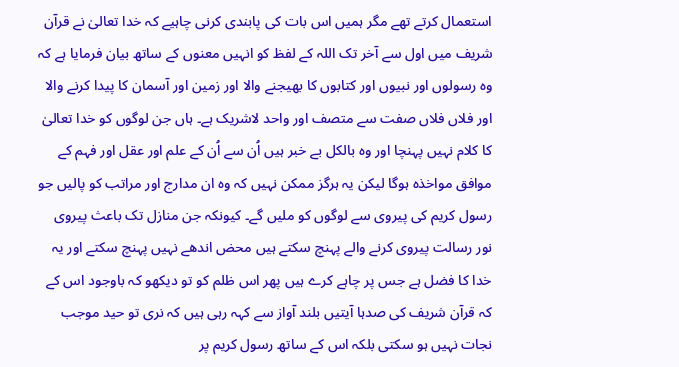استعمال کرتے تھے مگر ہمیں اس بات کی پابندی کرنی چاہیے کہ خدا تعالیٰ نے قرآن شریف میں اول سے آخر تک اللہ کے لفظ کو انہیں معنوں کے ساتھ بیان فرمایا ہے کہ وہ رسولوں اور نبیوں اور کتابوں کا بھیجنے والا اور زمین اور آسمان کا پیدا کرنے والا اور فلاں فلاں صفت سے متصف اور واحد لاشریک ہے۔ ہاں جن لوگوں کو خدا تعالیٰ کا کلام نہیں پہنچا اور وہ بالکل بے خبر ہیں اُن سے اُن کے علم اور عقل اور فہم کے موافق مواخذہ ہوگا لیکن یہ ہرگز ممکن نہیں کہ وہ ان مدارج اور مراتب کو پالیں جو رسول کریم کی پیروی سے لوگوں کو ملیں گے۔ کیونکہ جن منازل تک باعث پیروی نور رسالت پیروی کرنے والے پہنچ سکتے ہیں محض اندھے نہیں پہنچ سکتے اور یہ خدا کا فضل ہے جس پر چاہے کرے ہیں پھر اس ظلم کو تو دیکھو کہ باوجود اس کے کہ قرآن شریف کی صدہا آیتیں بلند آواز سے کہہ رہی ہیں کہ نری تو حید موجب نجات نہیں ہو سکتی بلکہ اس کے ساتھ رسول کریم پر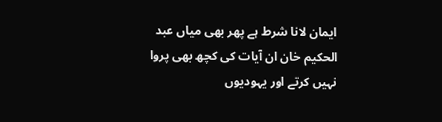ایمان لانا شرط ہے پھر بھی میاں عبد الحکیم خان ان آیات کی کچھ بھی پروا نہیں کرتے اور یہودیوں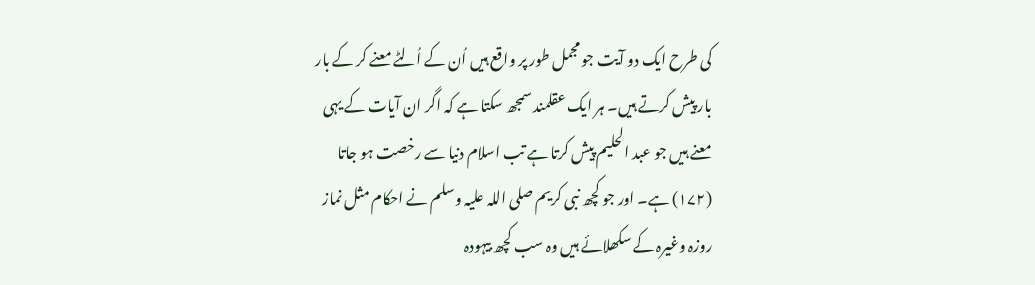کی طرح ایک دو آیت جو مجمل طور پر واقع ہیں اُن کے اُلٹے معنے کر کے بار بار پیش کرتے ہیں۔ ہر ایک عقلمند سمجھ سکتا ہے کہ اگر ان آیات کے یہی معنے ہیں جو عبد الحلیم پیش کرتا ہے تب اسلام دنیا سے رخصت ہو جاتا (۱۷۲) ہے۔ اور جو کچھ نبی کریم صلی اللہ علیہ وسلم نے احکام مثل نماز روزہ وغیرہ کے سکھلائے ہیں وہ سب کچھ بیہودہ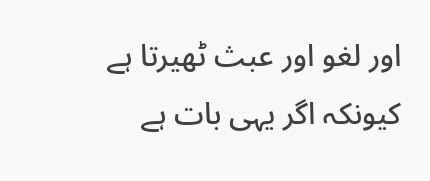اور لغو اور عبث ٹھیرتا ہے کیونکہ اگر یہی بات ہے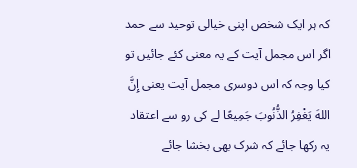کہ ہر ایک شخص اپنی خیالی توحید سے حمد اگر اس مجمل آیت کے یہ معنی کئے جائیں تو کیا وجہ کہ اس دوسری مجمل آیت یعنی إِنَّ اللهَ يَغْفِرُ الذُّنُوبَ جَمِیعًا لے کی رو سے اعتقاد یہ رکھا جائے کہ شرک بھی بخشا جائے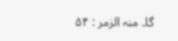گا۔ منہ الزمر : ۵۴